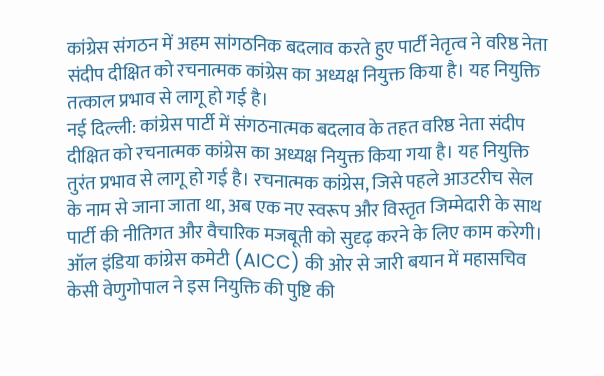कांग्रेस संगठन में अहम सांगठनिक बदलाव करते हुए पार्टी नेतृत्व ने वरिष्ठ नेता संदीप दीक्षित को रचनात्मक कांग्रेस का अध्यक्ष नियुक्त किया है। यह नियुक्ति तत्काल प्रभाव से लागू हो गई है।
नई दिल्ली: कांग्रेस पार्टी में संगठनात्मक बदलाव के तहत वरिष्ठ नेता संदीप दीक्षित को रचनात्मक कांग्रेस का अध्यक्ष नियुक्त किया गया है। यह नियुक्ति तुरंत प्रभाव से लागू हो गई है। रचनात्मक कांग्रेस, जिसे पहले आउटरीच सेल के नाम से जाना जाता था, अब एक नए स्वरूप और विस्तृत जिम्मेदारी के साथ पार्टी की नीतिगत और वैचारिक मजबूती को सुदृढ़ करने के लिए काम करेगी।
ऑल इंडिया कांग्रेस कमेटी (AICC) की ओर से जारी बयान में महासचिव केसी वेणुगोपाल ने इस नियुक्ति की पुष्टि की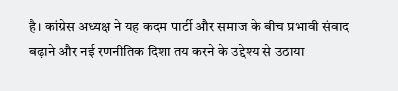है। कांग्रेस अध्यक्ष ने यह कदम पार्टी और समाज के बीच प्रभावी संवाद बढ़ाने और नई रणनीतिक दिशा तय करने के उद्देश्य से उठाया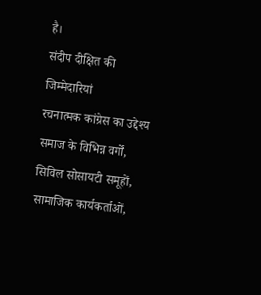है।
संदीप दीक्षित की जिम्मेदारियां
रचनात्मक कांग्रेस का उद्देश्य समाज के विभिन्न वर्गों, सिविल सोसायटी समूहों, सामाजिक कार्यकर्ताओं,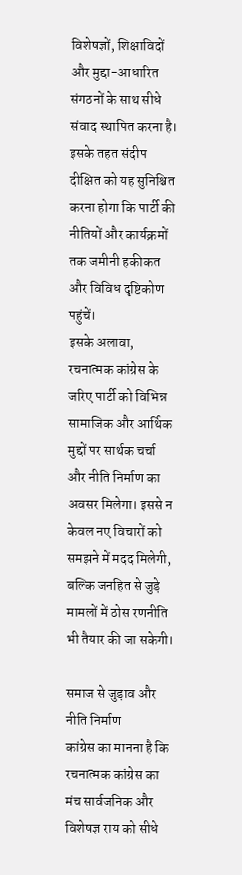विशेषज्ञों, शिक्षाविदों और मुद्दा-आधारित संगठनों के साथ सीधे संवाद स्थापित करना है। इसके तहत संदीप दीक्षित को यह सुनिश्चित करना होगा कि पार्टी की नीतियों और कार्यक्रमों तक जमीनी हकीकत और विविध दृष्टिकोण पहुंचें।
इसके अलावा, रचनात्मक कांग्रेस के जरिए पार्टी को विभिन्न सामाजिक और आर्थिक मुद्दों पर सार्थक चर्चा और नीति निर्माण का अवसर मिलेगा। इससे न केवल नए विचारों को समझने में मदद मिलेगी, बल्कि जनहित से जुड़े मामलों में ठोस रणनीति भी तैयार की जा सकेगी।

समाज से जुड़ाव और नीति निर्माण
कांग्रेस का मानना है कि रचनात्मक कांग्रेस का मंच सार्वजनिक और विशेषज्ञ राय को सीधे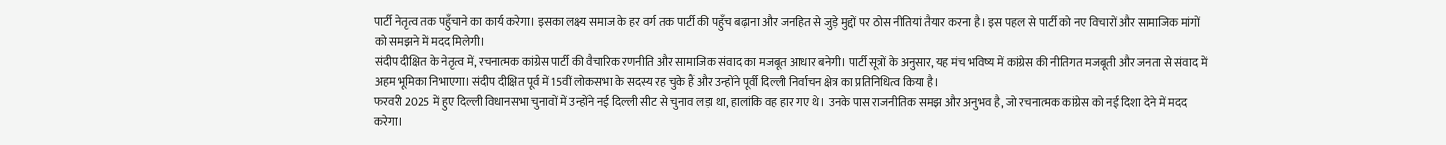पार्टी नेतृत्व तक पहुँचाने का कार्य करेगा। इसका लक्ष्य समाज के हर वर्ग तक पार्टी की पहुँच बढ़ाना और जनहित से जुड़े मुद्दों पर ठोस नीतियां तैयार करना है। इस पहल से पार्टी को नए विचारों और सामाजिक मांगों को समझने में मदद मिलेगी।
संदीप दीक्षित के नेतृत्व में, रचनात्मक कांग्रेस पार्टी की वैचारिक रणनीति और सामाजिक संवाद का मजबूत आधार बनेगी। पार्टी सूत्रों के अनुसार, यह मंच भविष्य में कांग्रेस की नीतिगत मजबूती और जनता से संवाद में अहम भूमिका निभाएगा। संदीप दीक्षित पूर्व में 15वीं लोकसभा के सदस्य रह चुके हैं और उन्होंने पूर्वी दिल्ली निर्वाचन क्षेत्र का प्रतिनिधित्व किया है।
फरवरी 2025 में हुए दिल्ली विधानसभा चुनावों में उन्होंने नई दिल्ली सीट से चुनाव लड़ा था, हालांकि वह हार गए थे। उनके पास राजनीतिक समझ और अनुभव है, जो रचनात्मक कांग्रेस को नई दिशा देने में मदद करेगा।